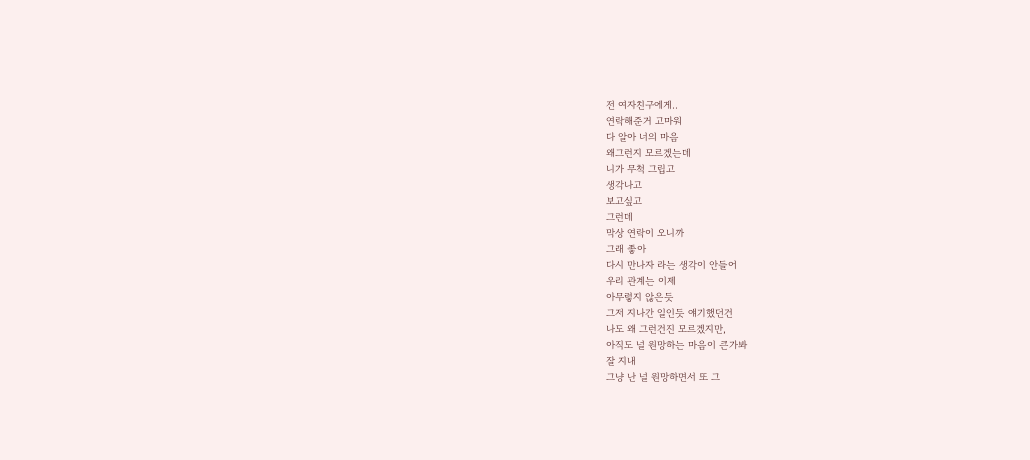전 여자친구에게..
연락해준거 고마워
다 알아 너의 마음
왜그런지 모르겠는데
니가 무척 그립고
생각나고
보고싶고
그런데
막상 연락이 오니까
그래 좋아
다시 만나자 라는 생각이 안들어
우리 관계는 이제
아무렇지 않은듯
그저 지나간 일인듯 얘기했던건
나도 왜 그런건진 모르겠지만,
아직도 널 원망하는 마음이 큰가봐
잘 지내
그냥 난 널 원망하면서 또 그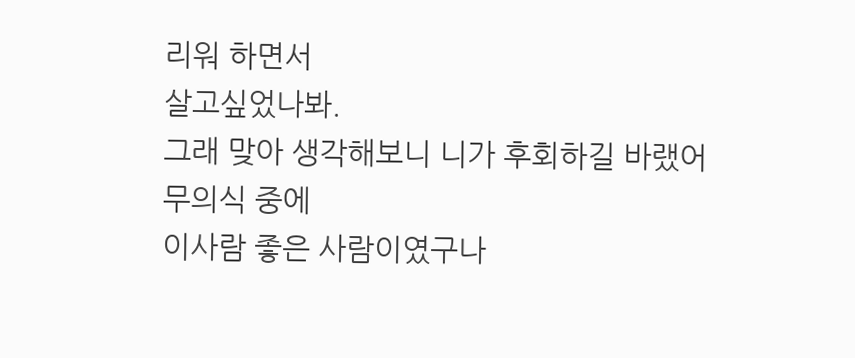리워 하면서
살고싶었나봐.
그래 맞아 생각해보니 니가 후회하길 바랬어
무의식 중에
이사람 좋은 사람이였구나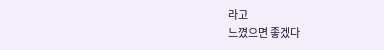라고
느꼈으면 좋겠다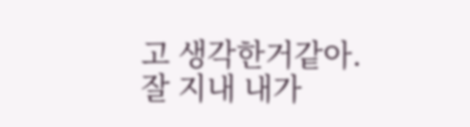고 생각한거같아.
잘 지내 내가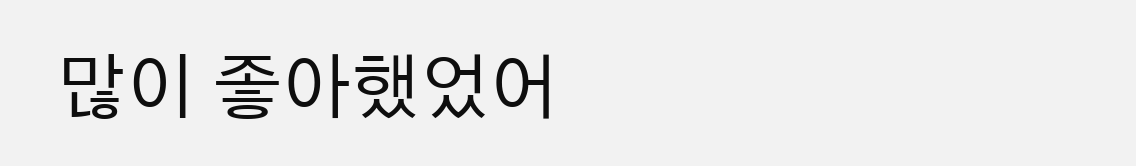많이 좋아했었어